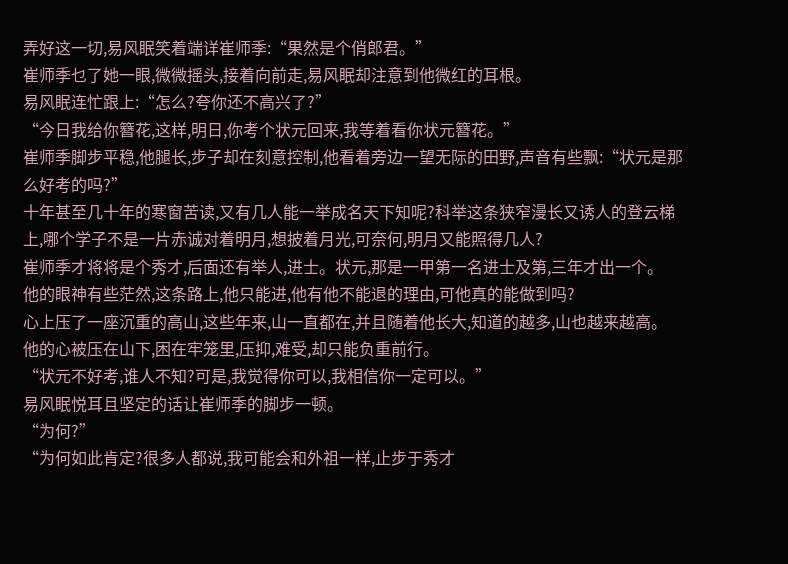弄好这一切,易风眠笑着端详崔师季:“果然是个俏郎君。”
崔师季乜了她一眼,微微摇头,接着向前走,易风眠却注意到他微红的耳根。
易风眠连忙跟上:“怎么?夸你还不高兴了?”
“今日我给你簪花,这样,明日,你考个状元回来,我等着看你状元簪花。”
崔师季脚步平稳,他腿长,步子却在刻意控制,他看着旁边一望无际的田野,声音有些飘:“状元是那么好考的吗?”
十年甚至几十年的寒窗苦读,又有几人能一举成名天下知呢?科举这条狭窄漫长又诱人的登云梯上,哪个学子不是一片赤诚对着明月,想披着月光,可奈何,明月又能照得几人?
崔师季才将将是个秀才,后面还有举人,进士。状元,那是一甲第一名进士及第,三年才出一个。
他的眼神有些茫然,这条路上,他只能进,他有他不能退的理由,可他真的能做到吗?
心上压了一座沉重的高山,这些年来,山一直都在,并且随着他长大,知道的越多,山也越来越高。
他的心被压在山下,困在牢笼里,压抑,难受,却只能负重前行。
“状元不好考,谁人不知?可是,我觉得你可以,我相信你一定可以。”
易风眠悦耳且坚定的话让崔师季的脚步一顿。
“为何?”
“为何如此肯定?很多人都说,我可能会和外祖一样,止步于秀才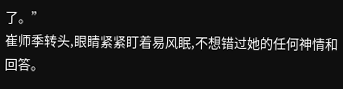了。”
崔师季转头,眼睛紧紧盯着易风眠,不想错过她的任何神情和回答。